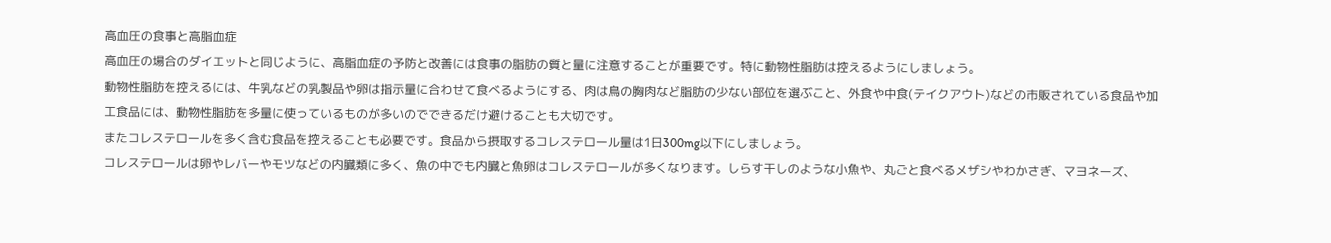高血圧の食事と高脂血症
高血圧の場合のダイエットと同じように、高脂血症の予防と改善には食事の脂肪の質と量に注意することが重要です。特に動物性脂肪は控えるようにしましょう。
動物性脂肪を控えるには、牛乳などの乳製品や卵は指示量に合わせて食べるようにする、肉は鳥の胸肉など脂肪の少ない部位を選ぶこと、外食や中食(テイクアウト)などの市販されている食品や加工食品には、動物性脂肪を多量に使っているものが多いのでできるだけ避けることも大切です。
またコレステロールを多く含む食品を控えることも必要です。食品から摂取するコレステロール量は1日300mg以下にしましょう。
コレステロールは卵やレバーやモツなどの内臓類に多く、魚の中でも内臓と魚卵はコレステロールが多くなります。しらす干しのような小魚や、丸ごと食べるメザシやわかさぎ、マヨネーズ、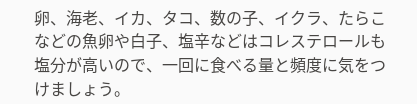卵、海老、イカ、タコ、数の子、イクラ、たらこなどの魚卵や白子、塩辛などはコレステロールも塩分が高いので、一回に食べる量と頻度に気をつけましょう。